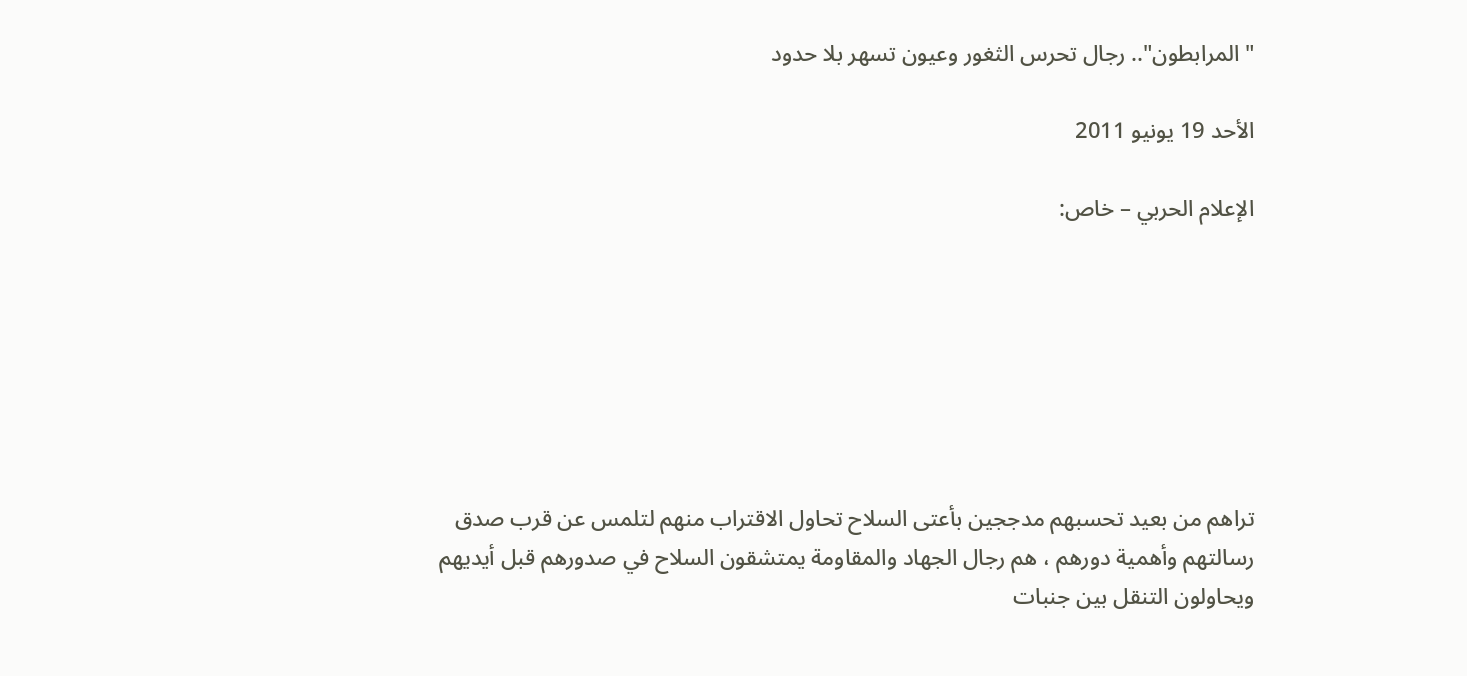" المرابطون".. رجال تحرس الثغور وعيون تسهر بلا حدود

الأحد 19 يونيو 2011

الإعلام الحربي – خاص:







تراهم من بعيد تحسبهم مدججين بأعتى السلاح تحاول الاقتراب منهم لتلمس عن قرب صدق رسالتهم وأهمية دورهم ، هم رجال الجهاد والمقاومة يمتشقون السلاح في صدورهم قبل أيديهم ويحاولون التنقل بين جنبات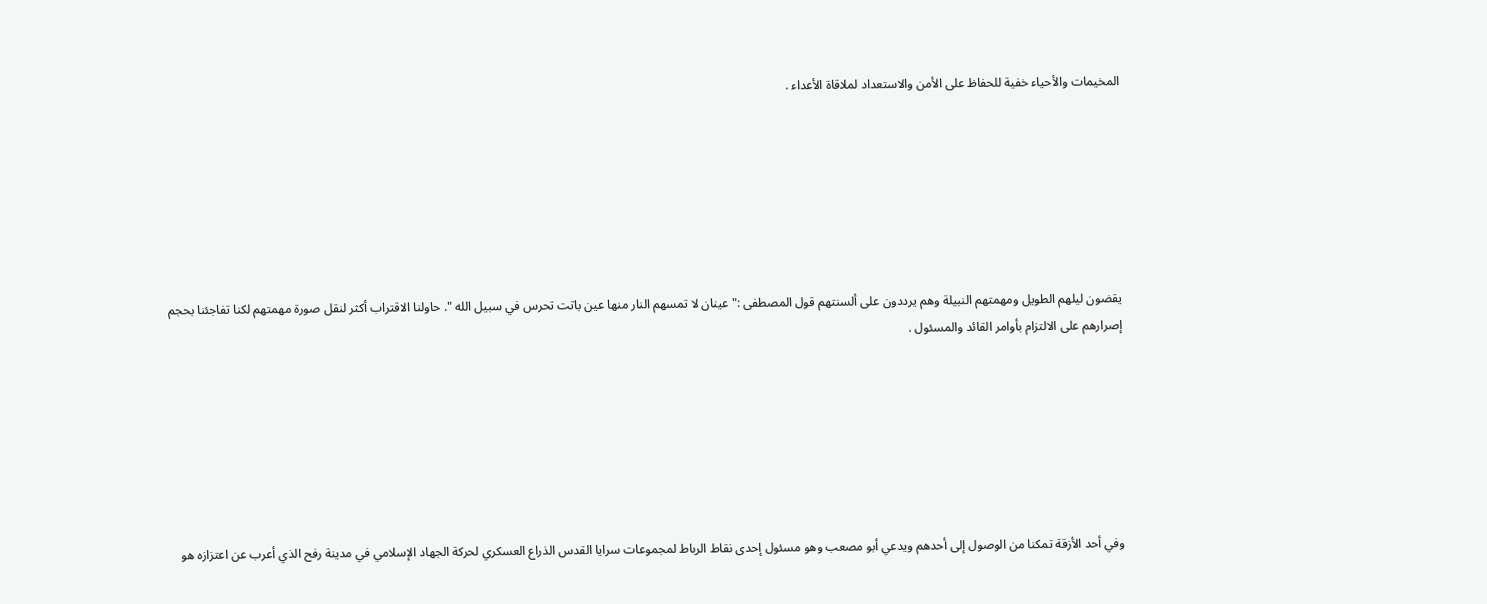المخيمات والأحياء خفية للحفاظ على الأمن والاستعداد لملاقاة الأعداء .







يقضون ليلهم الطويل ومهمتهم النبيلة وهم يرددون على ألسنتهم قول المصطفى :" عينان لا تمسهم النار منها عين باتت تحرس في سبيل الله ". حاولنا الاقتراب أكثر لنقل صورة مهمتهم لكنا تفاجئنا بحجم إصرارهم على الالتزام بأوامر القائد والمسئول .







وفي أحد الأزقة تمكنا من الوصول إلى أحدهم ويدعي أبو مصعب وهو مسئول إحدى نقاط الرباط لمجموعات سرايا القدس الذراع العسكري لحركة الجهاد الإسلامي في مدينة رفح الذي أعرب عن اعتزازه هو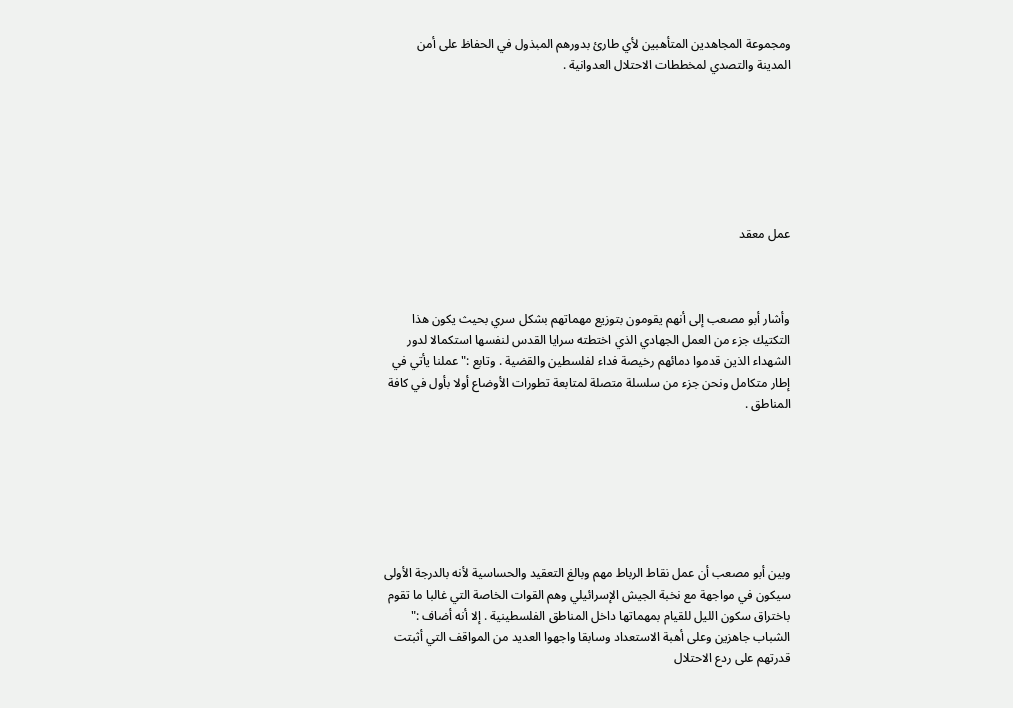ومجموعة المجاهدين المتأهبين لأي طارئ بدورهم المبذول في الحفاظ على أمن المدينة والتصدي لمخططات الاحتلال العدوانية .







عمل معقد



وأشار أبو مصعب إلى أنهم يقومون بتوزيع مهماتهم بشكل سري بحيث يكون هذا التكتيك جزء من العمل الجهادي الذي اختطته سرايا القدس لنفسها استكمالا لدور الشهداء الذين قدموا دمائهم رخيصة فداء لفلسطين والقضية . وتابع :" عملنا يأتي في إطار متكامل ونحن جزء من سلسلة متصلة لمتابعة تطورات الأوضاع أولا بأول في كافة المناطق .







وبين أبو مصعب أن عمل نقاط الرباط مهم وبالغ التعقيد والحساسية لأنه بالدرجة الأولى سيكون في مواجهة مع نخبة الجيش الإسرائيلي وهم القوات الخاصة التي غالبا ما تقوم باختراق سكون الليل للقيام بمهماتها داخل المناطق الفلسطينية . إلا أنه أضاف :" الشباب جاهزين وعلى أهبة الاستعداد وسابقا واجهوا العديد من المواقف التي أثبتت قدرتهم على ردع الاحتلال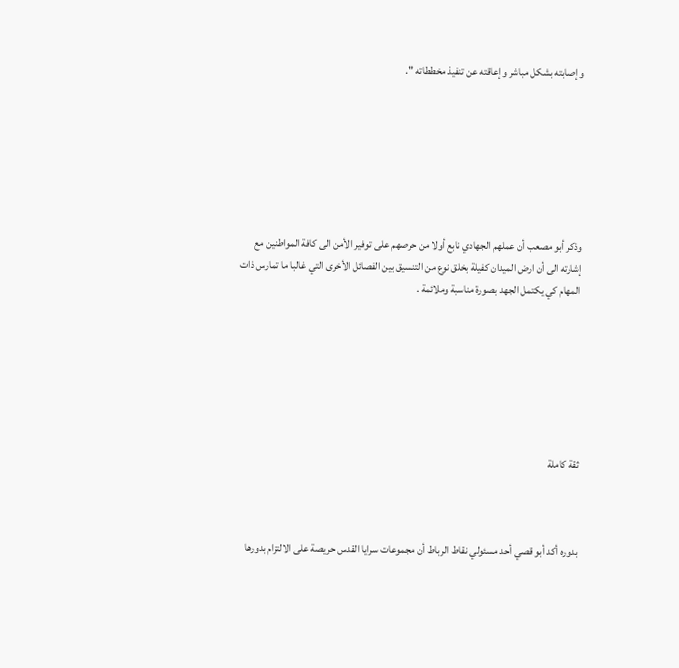وإصابته بشكل مباشر وإعاقته عن تنفيذ مخططاته ".







وذكر أبو مصعب أن عملهم الجهادي نابع أولا من حرصهم على توفير الأمن الى كافة المواطنين مع إشارته الى أن ارض الميدان كفيلة بخلق نوع من التنسيق بين الفصائل الأخرى التي غالبا ما تمارس ذات المهام كي يكتمل الجهد بصورة مناسبة وملائمة .







ثقة كاملة



بدوره أكد أبو قصي أحد مسئولي نقاط الرباط أن مجموعات سرايا القدس حريصة على الالتزام بدورها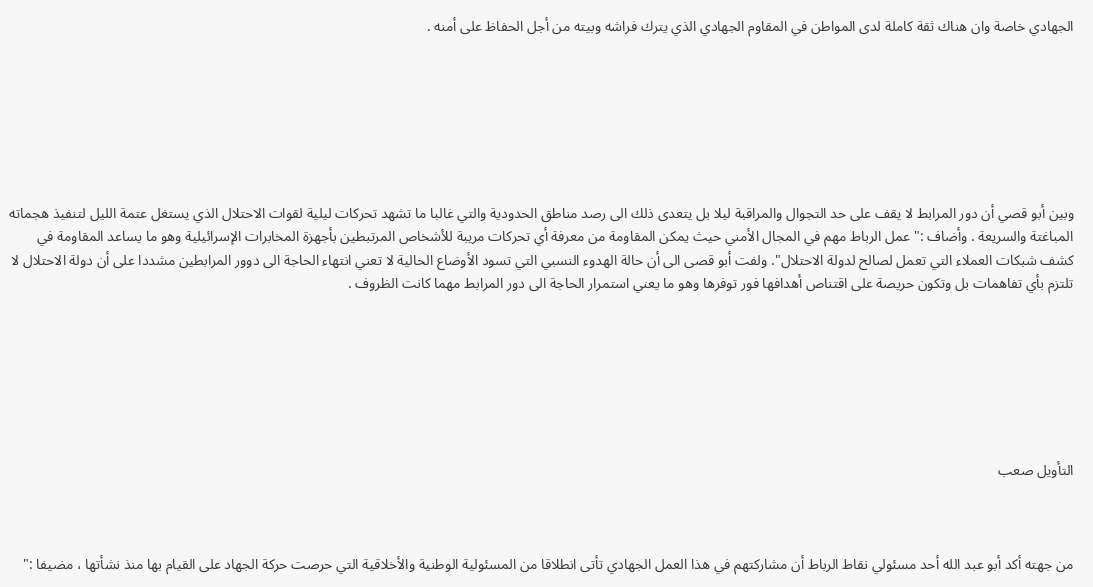الجهادي خاصة وان هناك ثقة كاملة لدى المواطن في المقاوم الجهادي الذي يترك فراشه وبيته من أجل الحفاظ على أمنه .







وبين أبو قصي أن دور المرابط لا يقف على حد التجوال والمراقبة ليلا بل يتعدى ذلك الى رصد مناطق الحدودية والتي غالبا ما تشهد تحركات ليلية لقوات الاحتلال الذي يستغل عتمة الليل لتنفيذ هجماته المباغتة والسريعة . وأضاف :" عمل الرباط مهم في المجال الأمني حيث يمكن المقاومة من معرفة أي تحركات مريبة للأشخاص المرتبطين بأجهزة المخابرات الإسرائيلية وهو ما يساعد المقاومة في كشف شبكات العملاء التي تعمل لصالح لدولة الاحتلال". ولفت أبو قصى الى أن حالة الهدوء النسبي التي تسود الأوضاع الحالية لا تعني انتهاء الحاجة الى دوور المرابطين مشددا على أن دولة الاحتلال لا تلتزم بأي تفاهمات بل وتكون حريصة على اقتناص أهدافها فور توفرها وهو ما يعني استمرار الحاجة الى دور المرابط مهما كانت الظروف .







التأويل صعب



من جهته أكد أبو عبد الله أحد مسئولي نقاط الرباط أن مشاركتهم في هذا العمل الجهادي تأتى انطلاقا من المسئولية الوطنية والأخلاقية التي حرصت حركة الجهاد على القيام بها منذ نشأتها ، مضيفا :"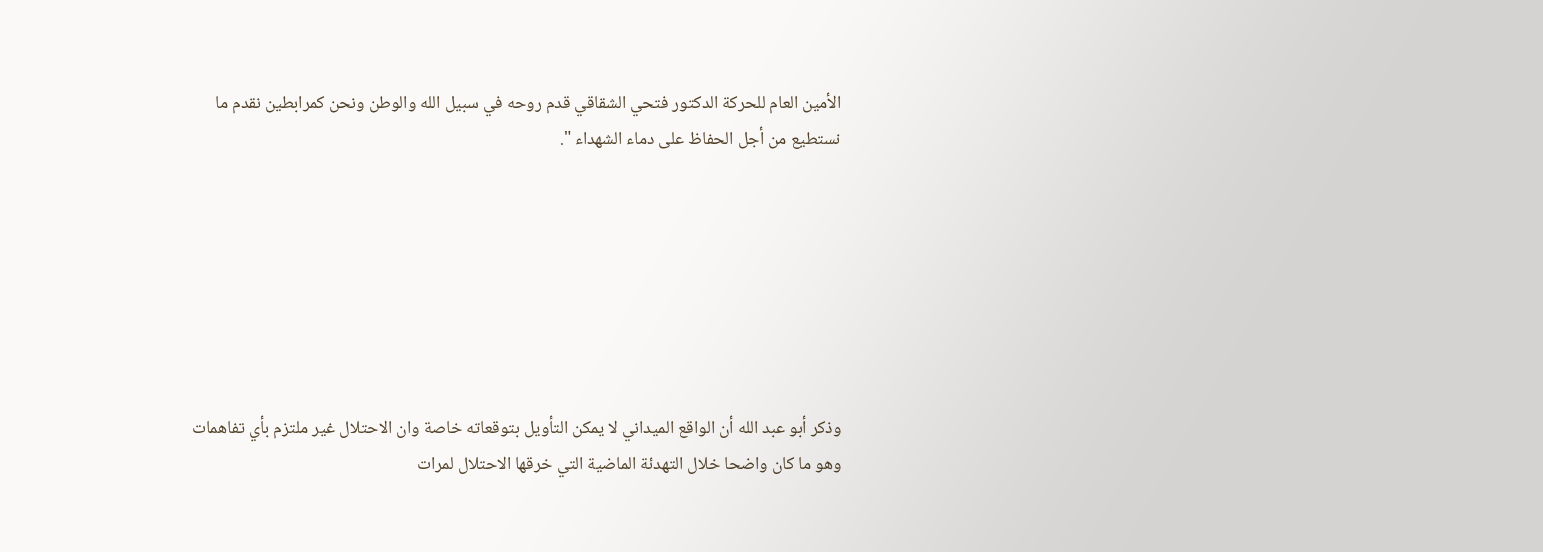الأمين العام للحركة الدكتور فتحي الشقاقي قدم روحه في سبيل الله والوطن ونحن كمرابطين نقدم ما نستطيع من أجل الحفاظ على دماء الشهداء ".







وذكر أبو عبد الله أن الواقع الميداني لا يمكن التأويل بتوقعاته خاصة وان الاحتلال غير ملتزم بأي تفاهمات وهو ما كان واضحا خلال التهدئة الماضية التي خرقها الاحتلال لمرات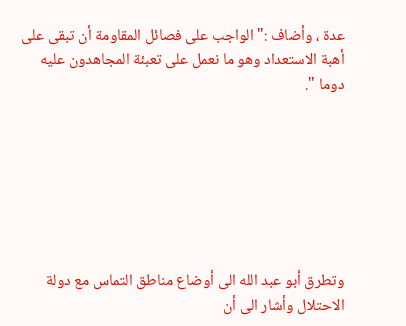عدة ، وأضاف :" الواجب على فصائل المقاومة أن تبقى على أهبة الاستعداد وهو ما نعمل على تعبئة المجاهدون عليه دوما ".







وتطرق أبو عبد الله الى أوضاع مناطق التماس مع دولة الاحتلال وأشار الى أن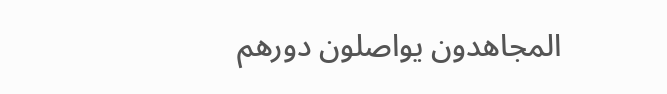المجاهدون يواصلون دورهم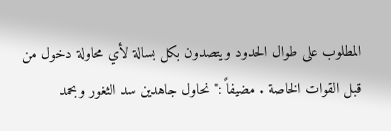المطلوب على طوال الحدود ويتصدون بكل بسالة لأي محاولة دخول من قبل القوات الخاصة . مضيفاً :" نحاول جاهدين سد الثغور وبحمد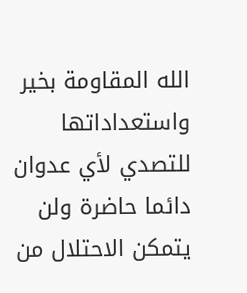الله المقاومة بخير واستعداداتها للتصدي لأي عدوان دائما حاضرة ولن يتمكن الاحتلال من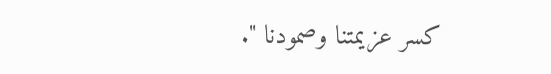كسر عزيمتنا وصمودنا ".